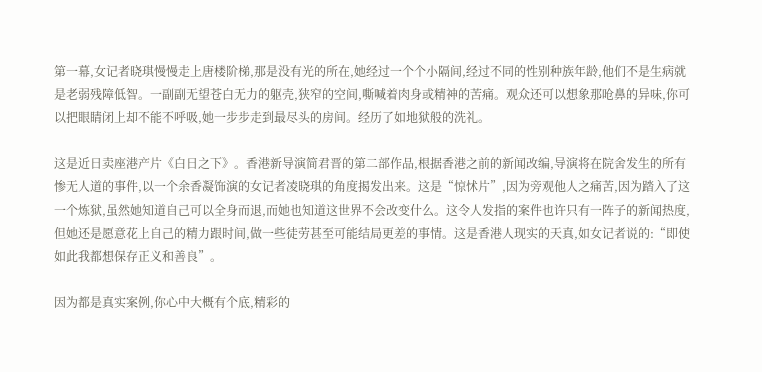第一幕,女记者晓琪慢慢走上唐楼阶梯,那是没有光的所在,她经过一个个小隔间,经过不同的性别种族年龄,他们不是生病就是老弱残障低智。一副副无望苍白无力的躯壳,狭窄的空间,嘶喊着肉身或精神的苦痛。观众还可以想象那呛鼻的异味,你可以把眼睛闭上却不能不呼吸,她一步步走到最尽头的房间。经历了如地狱般的洗礼。

这是近日卖座港产片《白日之下》。香港新导演简君晋的第二部作品,根据香港之前的新闻改编,导演将在院舍发生的所有惨无人道的事件,以一个余香凝饰演的女记者凌晓琪的角度揭发出来。这是“惊怵片”,因为旁观他人之痛苦,因为踏入了这一个炼狱,虽然她知道自己可以全身而退,而她也知道这世界不会改变什么。这令人发指的案件也许只有一阵子的新闻热度,但她还是愿意花上自己的精力跟时间,做一些徒劳甚至可能结局更差的事情。这是香港人现实的天真,如女记者说的:“即使如此我都想保存正义和善良”。

因为都是真实案例,你心中大概有个底,精彩的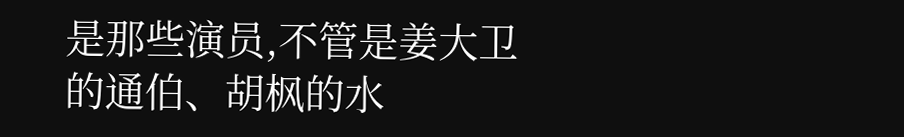是那些演员,不管是姜大卫的通伯、胡枫的水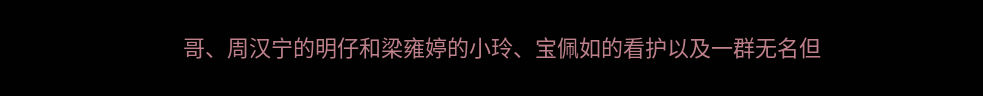哥、周汉宁的明仔和梁雍婷的小玲、宝佩如的看护以及一群无名但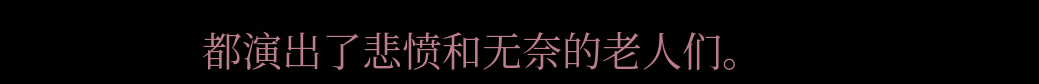都演出了悲愤和无奈的老人们。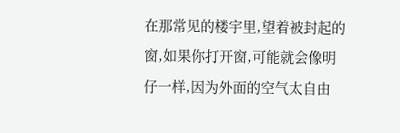在那常见的楼宇里,望着被封起的窗,如果你打开窗,可能就会像明仔一样,因为外面的空气太自由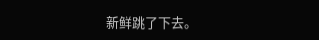新鲜跳了下去。